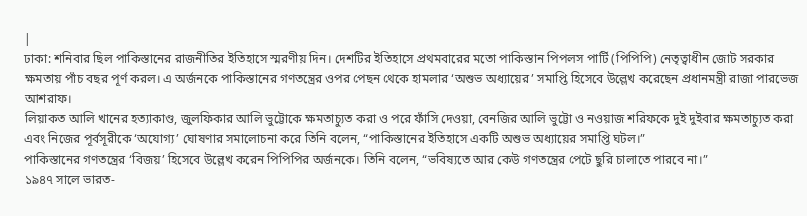|
ঢাকা: শনিবার ছিল পাকিস্তানের রাজনীতির ইতিহাসে স্মরণীয় দিন। দেশটির ইতিহাসে প্রথমবারের মতো পাকিস্তান পিপলস পার্টি (পিপিপি) নেতৃত্বাধীন জোট সরকার ক্ষমতায় পাঁচ বছর পূর্ণ করল। এ অর্জনকে পাকিস্তানের গণতন্ত্রের ওপর পেছন থেকে হামলার ‘অশুভ অধ্যায়ের’ সমাপ্তি হিসেবে উল্লেখ করেছেন প্রধানমন্ত্রী রাজা পারভেজ আশরাফ।
লিয়াকত আলি খানের হত্যাকাণ্ড, জুলফিকার আলি ভুট্টোকে ক্ষমতাচ্যুত করা ও পরে ফাঁসি দেওয়া, বেনজির আলি ভুট্টো ও নওয়াজ শরিফকে দুই দুইবার ক্ষমতাচ্যুত করা এবং নিজের পূর্বসূরীকে ‘অযোগ্য’ ঘোষণার সমালোচনা করে তিনি বলেন, “পাকিস্তানের ইতিহাসে একটি অশুভ অধ্যায়ের সমাপ্তি ঘটল।”
পাকিস্তানের গণতন্ত্রের ‘বিজয়’ হিসেবে উল্লেখ করেন পিপিপির অর্জনকে। তিনি বলেন, “ভবিষ্যতে আর কেউ গণতন্ত্রের পেটে ছুরি চালাতে পারবে না।”
১৯৪৭ সালে ভারত-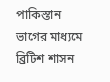পাকিস্তান ভাগের মাধ্যমে ব্রিটিশ শাসন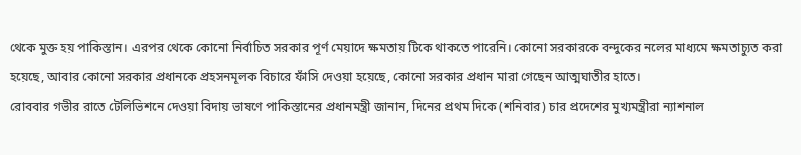থেকে মুক্ত হয় পাকিস্তান। এরপর থেকে কোনো নির্বাচিত সরকার পূর্ণ মেয়াদে ক্ষমতায় টিকে থাকতে পারেনি। কোনো সরকারকে বন্দুকের নলের মাধ্যমে ক্ষমতাচ্যুত করা হয়েছে, আবার কোনো সরকার প্রধানকে প্রহসনমূলক বিচারে ফাঁসি দেওয়া হয়েছে, কোনো সরকার প্রধান মারা গেছেন আত্মঘাতীর হাতে।
রোববার গভীর রাতে টেলিভিশনে দেওয়া বিদায় ভাষণে পাকিস্তানের প্রধানমন্ত্রী জানান, দিনের প্রথম দিকে (শনিবার) চার প্রদেশের মুখ্যমন্ত্রীরা ন্যাশনাল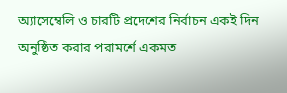অ্যাসেম্বেলি ও চারটি প্রদেশের নির্বাচন একই দিন অনুষ্ঠিত করার পরামর্শে একমত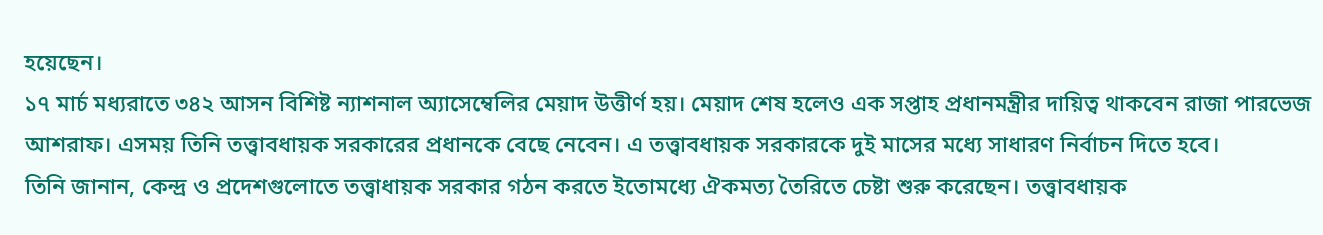হয়েছেন।
১৭ মার্চ মধ্যরাতে ৩৪২ আসন বিশিষ্ট ন্যাশনাল অ্যাসেম্বেলির মেয়াদ উত্তীর্ণ হয়। মেয়াদ শেষ হলেও এক সপ্তাহ প্রধানমন্ত্রীর দায়িত্ব থাকবেন রাজা পারভেজ আশরাফ। এসময় তিনি তত্ত্বাবধায়ক সরকারের প্রধানকে বেছে নেবেন। এ তত্ত্বাবধায়ক সরকারকে দুই মাসের মধ্যে সাধারণ নির্বাচন দিতে হবে।
তিনি জানান, কেন্দ্র ও প্রদেশগুলোতে তত্ত্বাধায়ক সরকার গঠন করতে ইতোমধ্যে ঐকমত্য তৈরিতে চেষ্টা শুরু করেছেন। তত্ত্বাবধায়ক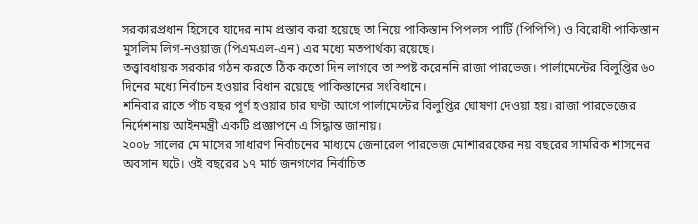সরকারপ্রধান হিসেবে যাদের নাম প্রস্তাব করা হয়েছে তা নিয়ে পাকিস্তান পিপলস পার্টি (পিপিপি) ও বিরোধী পাকিস্তান মুসলিম লিগ-নওয়াজ (পিএমএল-এন) এর মধ্যে মতপার্থক্য রয়েছে।
তত্ত্বাবধায়ক সরকার গঠন করতে ঠিক কতো দিন লাগবে তা স্পষ্ট করেননি রাজা পারভেজ। পার্লামেন্টের বিলুপ্তির ৬০ দিনের মধ্যে নির্বাচন হওয়ার বিধান রয়েছে পাকিস্তানের সংবিধানে।
শনিবার রাতে পাঁচ বছর পূর্ণ হওয়ার চার ঘণ্টা আগে পার্লামেন্টের বিলুপ্তির ঘোষণা দেওয়া হয়। রাজা পারভেজের নির্দেশনায় আইনমন্ত্রী একটি প্রজ্ঞাপনে এ সিদ্ধান্ত জানায়।
২০০৮ সালের মে মাসের সাধারণ নির্বাচনের মাধ্যমে জেনারেল পারভেজ মোশাররফের নয় বছরের সামরিক শাসনের অবসান ঘটে। ওই বছরের ১৭ মার্চ জনগণের নির্বাচিত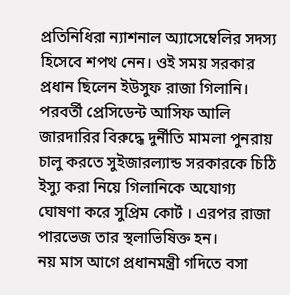প্রতিনিধিরা ন্যাশনাল অ্যাসেম্বেলির সদস্য হিসেবে শপথ নেন। ওই সময় সরকার প্রধান ছিলেন ইউসুফ রাজা গিলানি। পরবর্তী প্রেসিডেন্ট আসিফ আলি জারদারির বিরুদ্ধে দুর্নীতি মামলা পুনরায় চালু করতে সুইজারল্যান্ড সরকারকে চিঠি ইস্যু করা নিয়ে গিলানিকে অযোগ্য ঘোষণা করে সুপ্রিম কোর্ট । এরপর রাজা পারভেজ তার স্থলাভিষিক্ত হন।
নয় মাস আগে প্রধানমন্ত্রী গদিতে বসা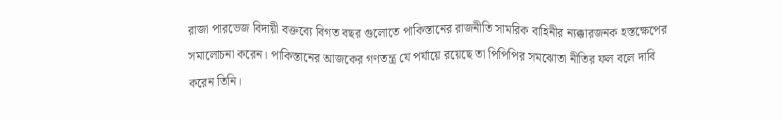রাজা পারভেজ বিদায়ী বক্তব্যে বিগত বছর গুলোতে পাকিস্তানের রাজনীতি সামরিক বাহিনীর ন্যক্কারজনক হস্তক্ষেপের সমালোচনা করেন। পাকিস্তানের আজকের গণতন্ত্র যে পর্যায়ে রয়েছে তা পিপিপির সমঝোতা নীতির ফল বলে দাবি করেন তিনি।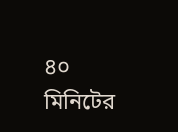৪০ মিনিটের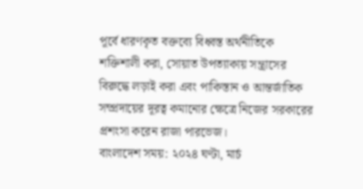পূর্বে ধারণকৃত বক্তব্যে বিধ্বস্ত অর্থনীতিকে শক্তিশালী করা, সোয়াত উপত্যাকায় সন্ত্রাসের বিরুদ্ধে লড়াই করা এবং পাকিস্তান ও আন্তর্জাতিক সম্প্রদায়ের দূরত্ব কমানোর ক্ষেত্রে নিজের সরকারের প্রশংসা করেন রাজা পারভেজ।
বাংলাদেশ সময়: ২০২৪ ঘণ্টা, মার্চ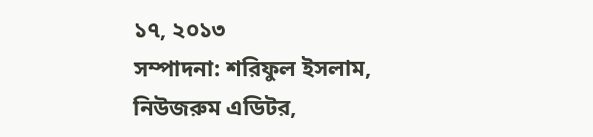১৭, ২০১৩
সম্পাদনা: শরিফুল ইসলাম, নিউজরুম এডিটর,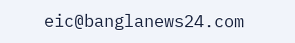eic@banglanews24.com